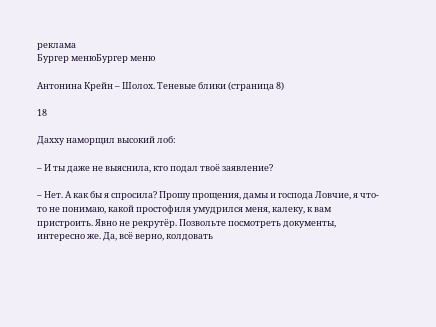реклама
Бургер менюБургер меню

Антонина Крейн – Шолох. Теневые блики (страница 8)

18

Дахху наморщил высокий лоб:

– И ты даже не выяснила, кто подал твоё заявление?

– Нет. А как бы я спросила? Прошу прощения, дамы и господа Ловчие, я что-то не понимаю, какой простофиля умудрился меня, калеку, к вам пристроить. Явно не рекрутёр. Позвольте посмотреть документы, интересно же. Да, всё верно, колдовать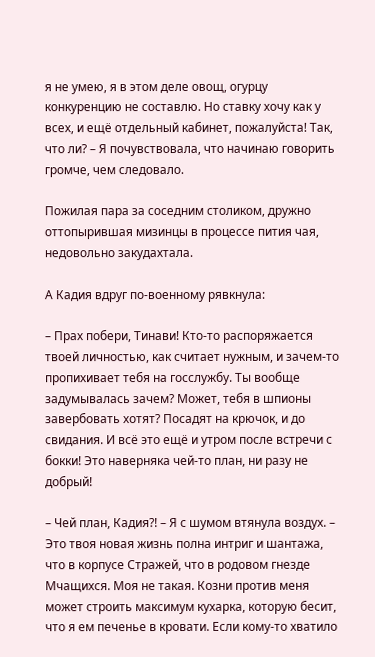я не умею, я в этом деле овощ, огурцу конкуренцию не составлю. Но ставку хочу как у всех, и ещё отдельный кабинет, пожалуйста! Так, что ли? – Я почувствовала, что начинаю говорить громче, чем следовало.

Пожилая пара за соседним столиком, дружно оттопырившая мизинцы в процессе пития чая, недовольно закудахтала.

А Кадия вдруг по-военному рявкнула:

– Прах побери, Тинави! Кто-то распоряжается твоей личностью, как считает нужным, и зачем-то пропихивает тебя на госслужбу. Ты вообще задумывалась зачем? Может, тебя в шпионы завербовать хотят? Посадят на крючок, и до свидания. И всё это ещё и утром после встречи с бокки! Это наверняка чей-то план, ни разу не добрый!

– Чей план, Кадия?! – Я с шумом втянула воздух. – Это твоя новая жизнь полна интриг и шантажа, что в корпусе Стражей, что в родовом гнезде Мчащихся. Моя не такая. Козни против меня может строить максимум кухарка, которую бесит, что я ем печенье в кровати. Если кому-то хватило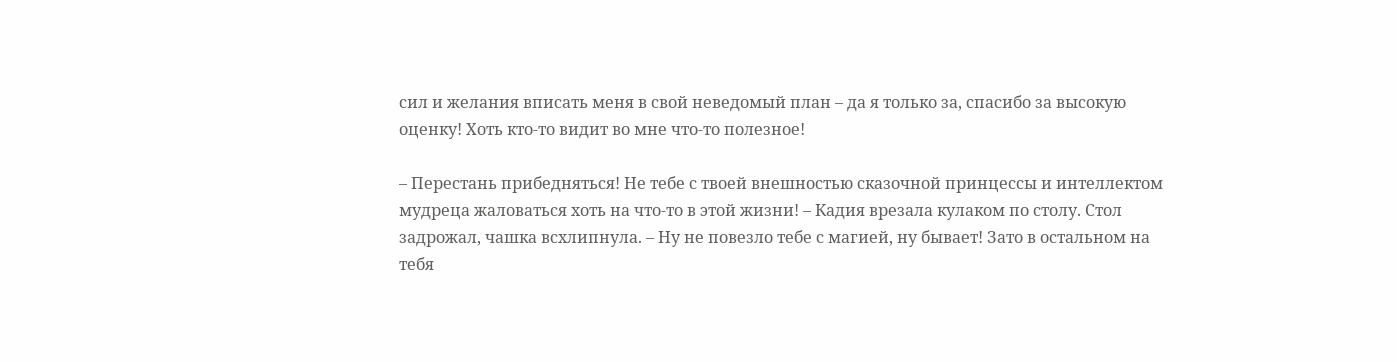сил и желания вписать меня в свой неведомый план – да я только за, спасибо за высокую оценку! Хоть кто-то видит во мне что-то полезное!

– Перестань прибедняться! Не тебе с твоей внешностью сказочной принцессы и интеллектом мудреца жаловаться хоть на что-то в этой жизни! – Кадия врезала кулаком по столу. Стол задрожал, чашка всхлипнула. – Ну не повезло тебе с магией, ну бывает! Зато в остальном на тебя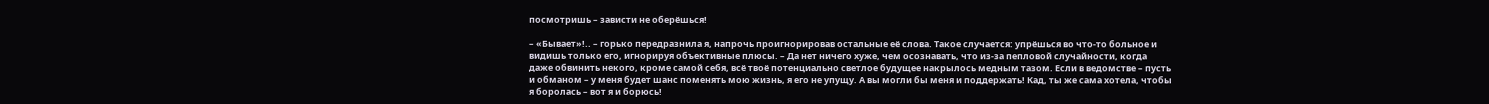посмотришь – зависти не оберёшься!

– «Бывает»!.. – горько передразнила я, напрочь проигнорировав остальные её слова. Такое случается: упрёшься во что-то больное и видишь только его, игнорируя объективные плюсы. – Да нет ничего хуже, чем осознавать, что из-за пепловой случайности, когда даже обвинить некого, кроме самой себя, всё твоё потенциально светлое будущее накрылось медным тазом. Если в ведомстве – пусть и обманом – у меня будет шанс поменять мою жизнь, я его не упущу. А вы могли бы меня и поддержать! Кад, ты же сама хотела, чтобы я боролась – вот я и борюсь!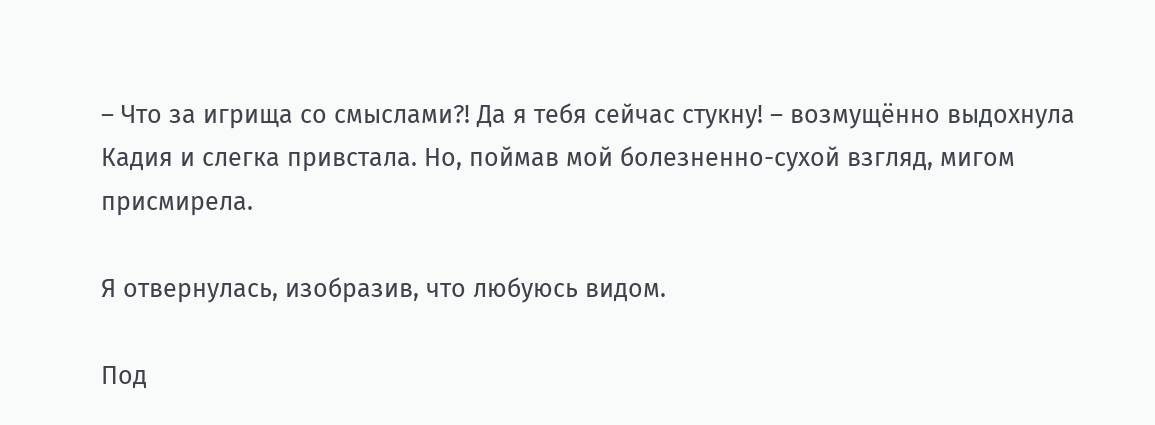– Что за игрища со смыслами?! Да я тебя сейчас стукну! – возмущённо выдохнула Кадия и слегка привстала. Но, поймав мой болезненно-сухой взгляд, мигом присмирела.

Я отвернулась, изобразив, что любуюсь видом.

Под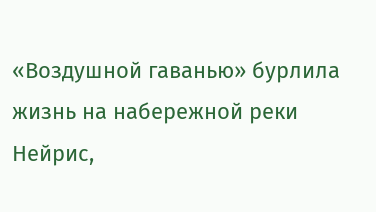«Воздушной гаванью» бурлила жизнь на набережной реки Нейрис,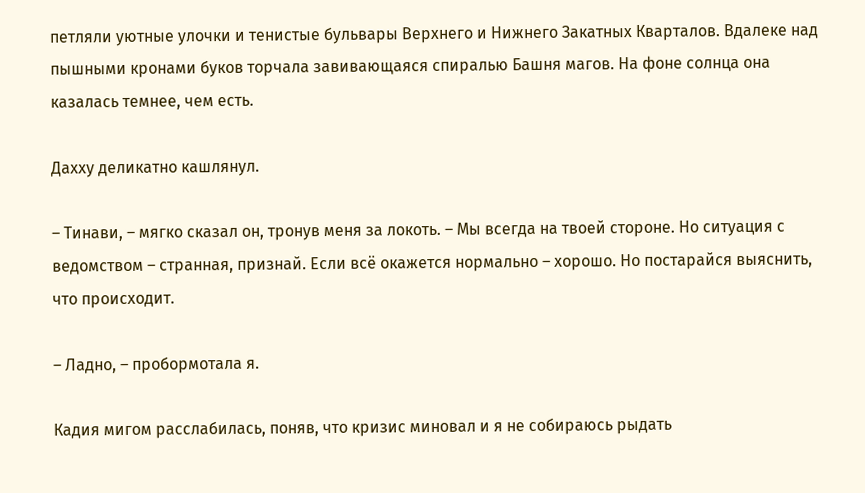петляли уютные улочки и тенистые бульвары Верхнего и Нижнего Закатных Кварталов. Вдалеке над пышными кронами буков торчала завивающаяся спиралью Башня магов. На фоне солнца она казалась темнее, чем есть.

Дахху деликатно кашлянул.

– Тинави, – мягко сказал он, тронув меня за локоть. – Мы всегда на твоей стороне. Но ситуация с ведомством – странная, признай. Если всё окажется нормально – хорошо. Но постарайся выяснить, что происходит.

– Ладно, – пробормотала я.

Кадия мигом расслабилась, поняв, что кризис миновал и я не собираюсь рыдать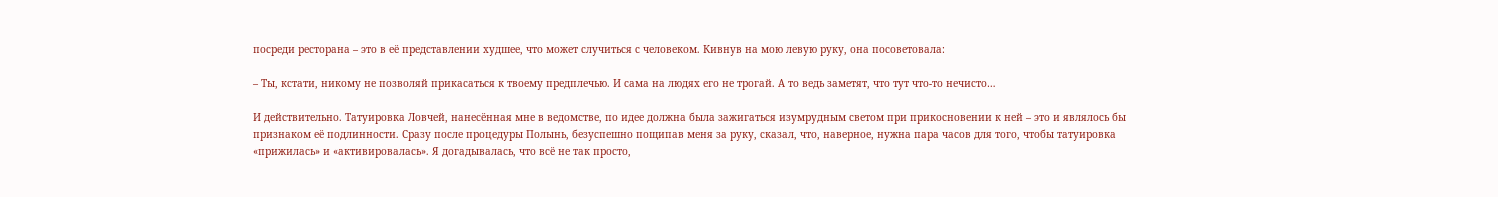посреди ресторана – это в её представлении худшее, что может случиться с человеком. Кивнув на мою левую руку, она посоветовала:

– Ты, кстати, никому не позволяй прикасаться к твоему предплечью. И сама на людях его не трогай. А то ведь заметят, что тут что-то нечисто…

И действительно. Татуировка Ловчей, нанесённая мне в ведомстве, по идее должна была зажигаться изумрудным светом при прикосновении к ней – это и являлось бы признаком её подлинности. Сразу после процедуры Полынь, безуспешно пощипав меня за руку, сказал, что, наверное, нужна пара часов для того, чтобы татуировка «прижилась» и «активировалась». Я догадывалась, что всё не так просто,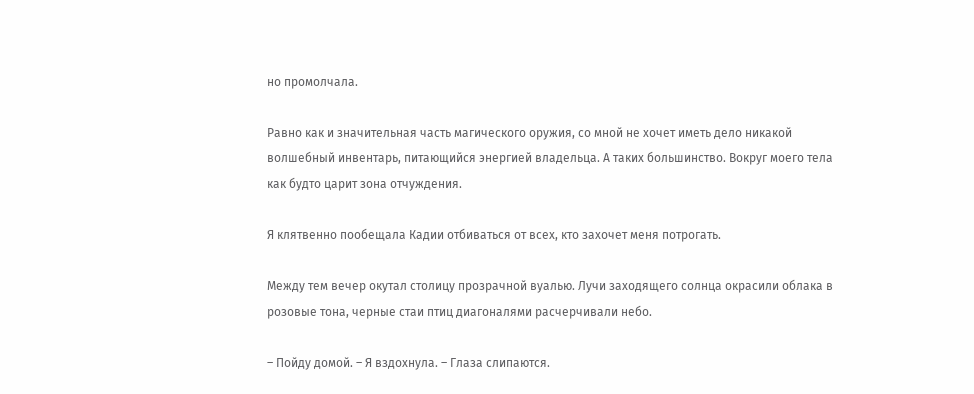но промолчала.

Равно как и значительная часть магического оружия, со мной не хочет иметь дело никакой волшебный инвентарь, питающийся энергией владельца. А таких большинство. Вокруг моего тела как будто царит зона отчуждения.

Я клятвенно пообещала Кадии отбиваться от всех, кто захочет меня потрогать.

Между тем вечер окутал столицу прозрачной вуалью. Лучи заходящего солнца окрасили облака в розовые тона, черные стаи птиц диагоналями расчерчивали небо.

– Пойду домой. – Я вздохнула. – Глаза слипаются.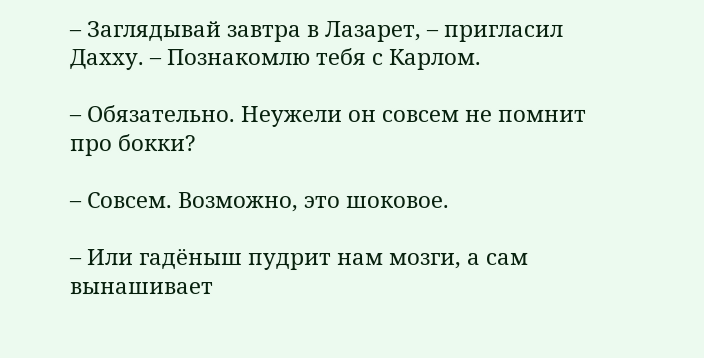– Заглядывай завтра в Лазарет, – пригласил Дахху. – Познакомлю тебя с Карлом.

– Обязательно. Неужели он совсем не помнит про бокки?

– Совсем. Возможно, это шоковое.

– Или гадёныш пудрит нам мозги, а сам вынашивает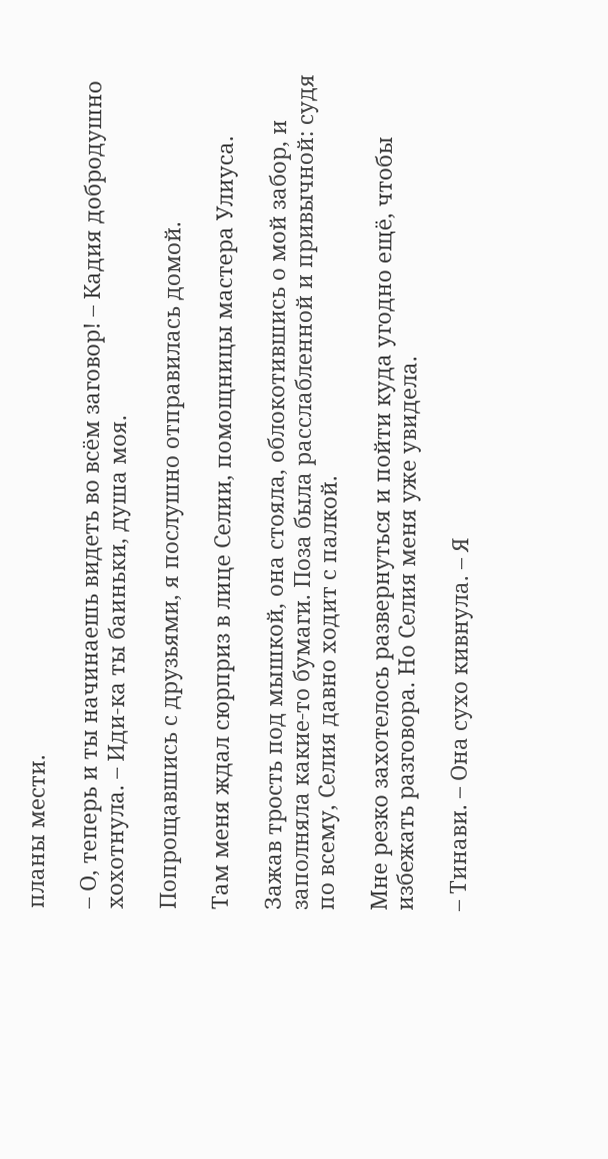планы мести.

– О, теперь и ты начинаешь видеть во всём заговор! – Кадия добродушно хохотнула. – Иди-ка ты баиньки, душа моя.

Попрощавшись с друзьями, я послушно отправилась домой.

Там меня ждал сюрприз в лице Селии, помощницы мастера Улиуса.

Зажав трость под мышкой, она стояла, облокотившись о мой забор, и заполняла какие-то бумаги. Поза была расслабленной и привычной: судя по всему, Селия давно ходит с палкой.

Мне резко захотелось развернуться и пойти куда угодно ещё, чтобы избежать разговора. Но Селия меня уже увидела.

– Тинави. – Она сухо кивнула. – Я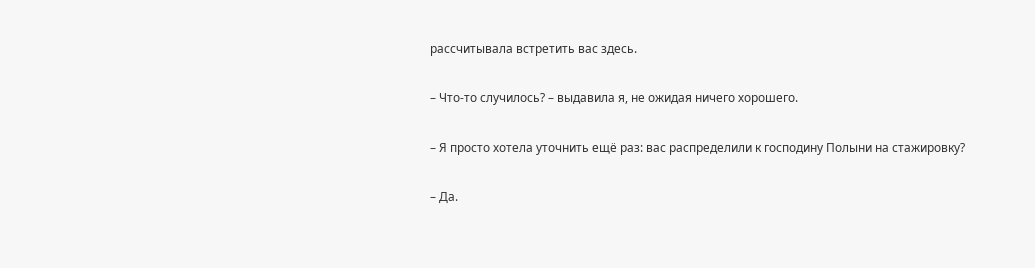рассчитывала встретить вас здесь.

– Что-то случилось? – выдавила я, не ожидая ничего хорошего.

– Я просто хотела уточнить ещё раз: вас распределили к господину Полыни на стажировку?

– Да.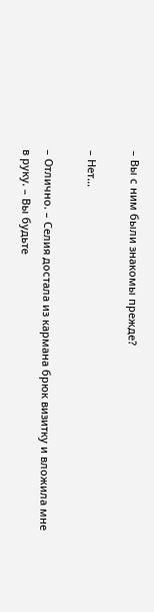– Вы с ним были знакомы прежде?

– Нет…

– Отлично. – Селия достала из кармана брюк визитку и вложила мне в руку. – Вы будьте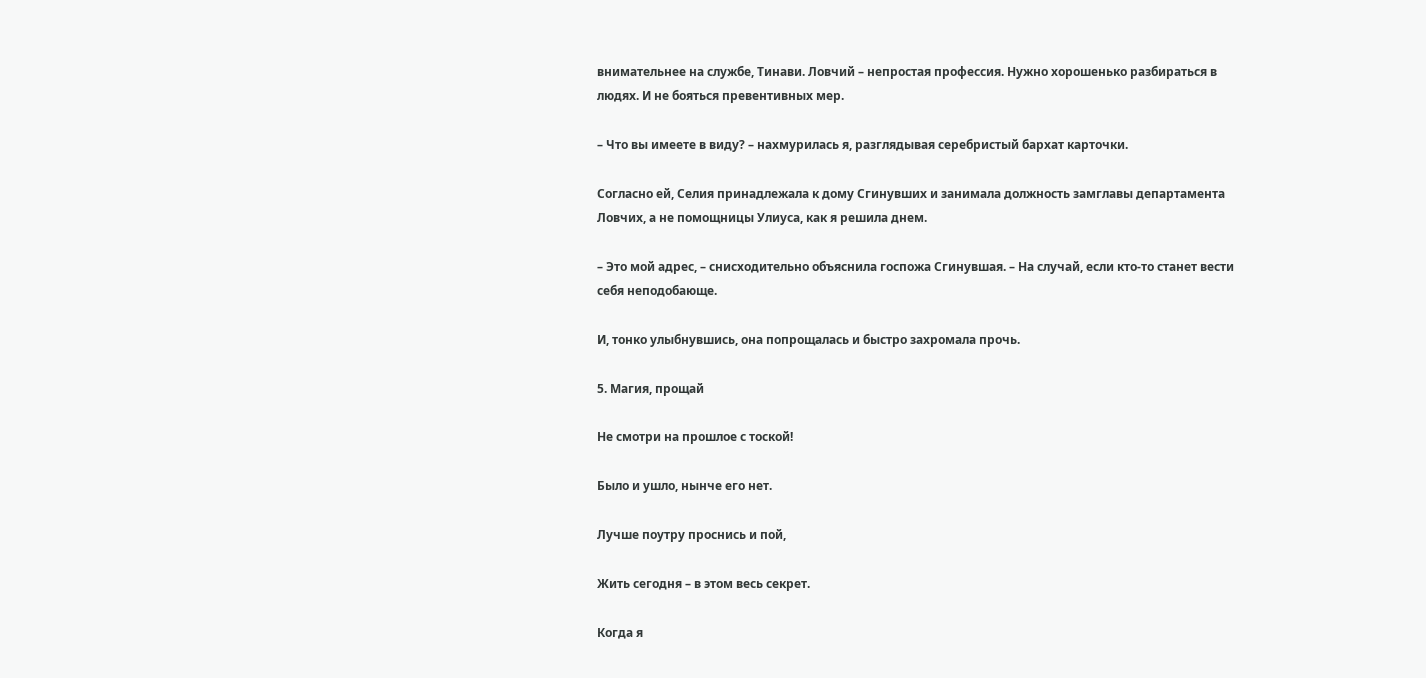внимательнее на службе, Тинави. Ловчий – непростая профессия. Нужно хорошенько разбираться в людях. И не бояться превентивных мер.

– Что вы имеете в виду? – нахмурилась я, разглядывая серебристый бархат карточки.

Согласно ей, Селия принадлежала к дому Сгинувших и занимала должность замглавы департамента Ловчих, а не помощницы Улиуса, как я решила днем.

– Это мой адрес, – снисходительно объяснила госпожа Сгинувшая. – На случай, если кто-то станет вести себя неподобающе.

И, тонко улыбнувшись, она попрощалась и быстро захромала прочь.

5. Магия, прощай

Не смотри на прошлое с тоской!

Было и ушло, нынче его нет.

Лучше поутру проснись и пой,

Жить сегодня – в этом весь секрет.

Когда я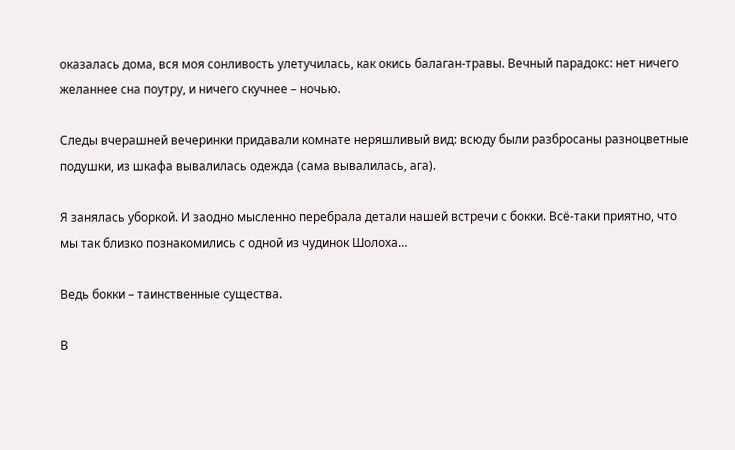оказалась дома, вся моя сонливость улетучилась, как окись балаган-травы. Вечный парадокс: нет ничего желаннее сна поутру, и ничего скучнее – ночью.

Следы вчерашней вечеринки придавали комнате неряшливый вид: всюду были разбросаны разноцветные подушки, из шкафа вывалилась одежда (сама вывалилась, ага).

Я занялась уборкой. И заодно мысленно перебрала детали нашей встречи с бокки. Всё-таки приятно, что мы так близко познакомились с одной из чудинок Шолоха…

Ведь бокки – таинственные существа.

В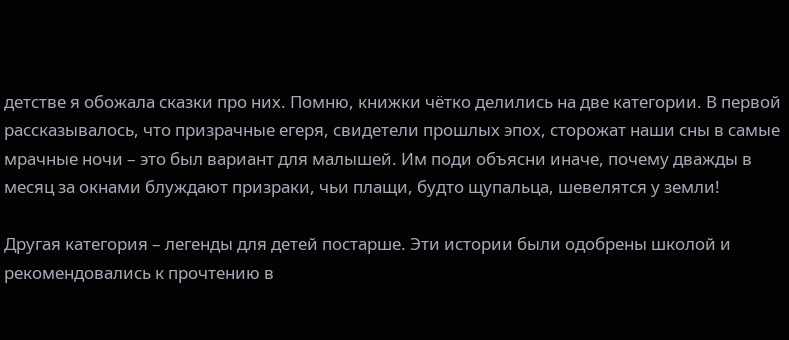детстве я обожала сказки про них. Помню, книжки чётко делились на две категории. В первой рассказывалось, что призрачные егеря, свидетели прошлых эпох, сторожат наши сны в самые мрачные ночи – это был вариант для малышей. Им поди объясни иначе, почему дважды в месяц за окнами блуждают призраки, чьи плащи, будто щупальца, шевелятся у земли!

Другая категория – легенды для детей постарше. Эти истории были одобрены школой и рекомендовались к прочтению в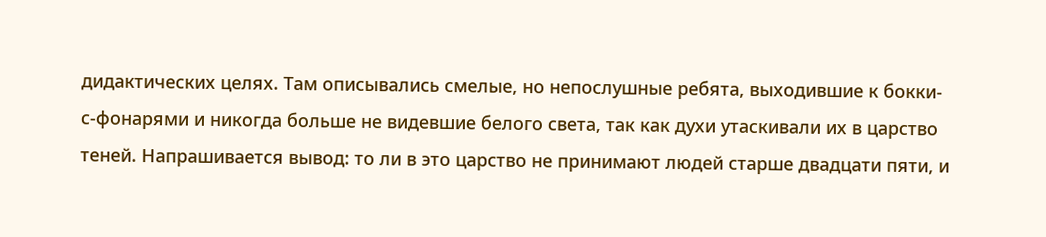дидактических целях. Там описывались смелые, но непослушные ребята, выходившие к бокки-с-фонарями и никогда больше не видевшие белого света, так как духи утаскивали их в царство теней. Напрашивается вывод: то ли в это царство не принимают людей старше двадцати пяти, и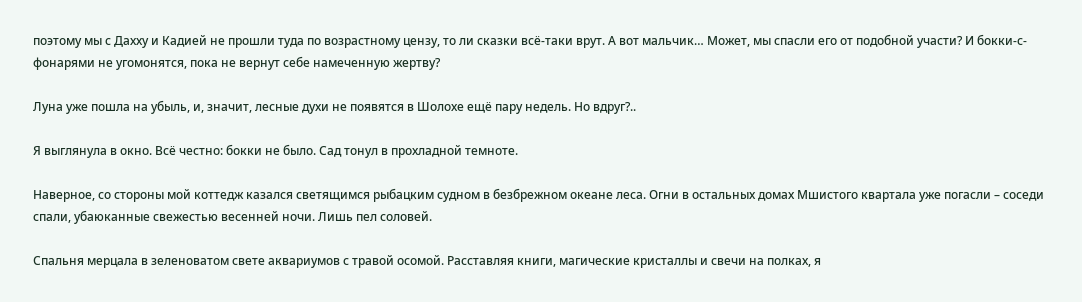поэтому мы с Дахху и Кадией не прошли туда по возрастному цензу, то ли сказки всё-таки врут. А вот мальчик… Может, мы спасли его от подобной участи? И бокки-с-фонарями не угомонятся, пока не вернут себе намеченную жертву?

Луна уже пошла на убыль, и, значит, лесные духи не появятся в Шолохе ещё пару недель. Но вдруг?..

Я выглянула в окно. Всё честно: бокки не было. Сад тонул в прохладной темноте.

Наверное, со стороны мой коттедж казался светящимся рыбацким судном в безбрежном океане леса. Огни в остальных домах Мшистого квартала уже погасли – соседи спали, убаюканные свежестью весенней ночи. Лишь пел соловей.

Спальня мерцала в зеленоватом свете аквариумов с травой осомой. Расставляя книги, магические кристаллы и свечи на полках, я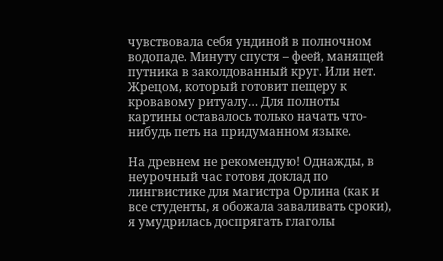чувствовала себя ундиной в полночном водопаде. Минуту спустя – феей, манящей путника в заколдованный круг. Или нет. Жрецом, который готовит пещеру к кровавому ритуалу… Для полноты картины оставалось только начать что-нибудь петь на придуманном языке.

На древнем не рекомендую! Однажды, в неурочный час готовя доклад по лингвистике для магистра Орлина (как и все студенты, я обожала заваливать сроки), я умудрилась доспрягать глаголы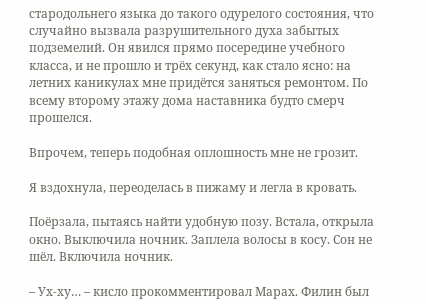стародольнего языка до такого одурелого состояния, что случайно вызвала разрушительного духа забытых подземелий. Он явился прямо посередине учебного класса, и не прошло и трёх секунд, как стало ясно: на летних каникулах мне придётся заняться ремонтом. По всему второму этажу дома наставника будто смерч прошелся.

Впрочем, теперь подобная оплошность мне не грозит.

Я вздохнула, переоделась в пижаму и легла в кровать.

Поёрзала, пытаясь найти удобную позу. Встала, открыла окно. Выключила ночник. Заплела волосы в косу. Сон не шёл. Включила ночник.

– Ух-ху… – кисло прокомментировал Марах. Филин был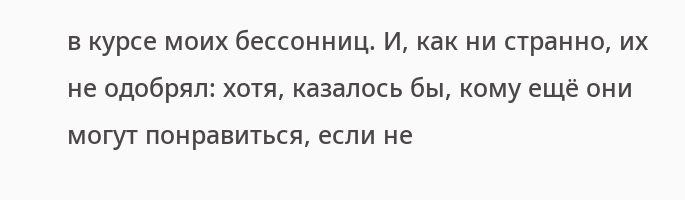в курсе моих бессонниц. И, как ни странно, их не одобрял: хотя, казалось бы, кому ещё они могут понравиться, если не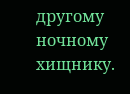другому ночному хищнику.